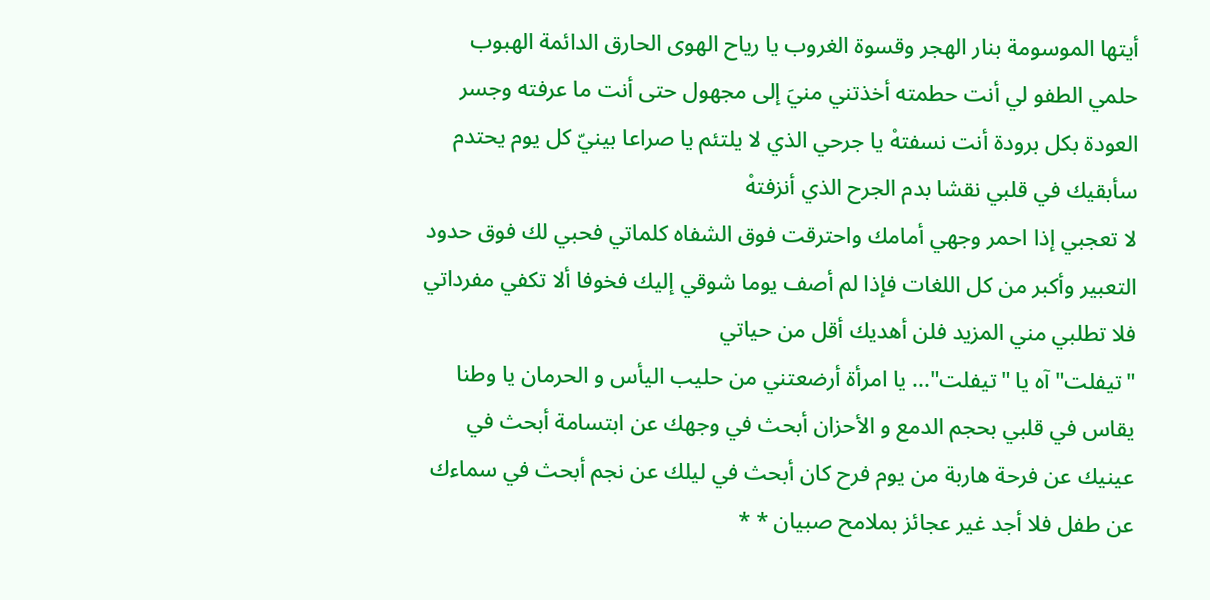أيتها الموسومة بنار الهجر وقسوة الغروب يا رياح الهوى الحارق الدائمة الهبوب حلمي الطفو لي أنت حطمته أخذتني منيَ إلى مجهول حتى أنت ما عرفته وجسر العودة بكل برودة أنت نسفتهْ يا جرحي الذي لا يلتئم يا صراعا بينيّ كل يوم يحتدم سأبقيك في قلبي نقشا بدم الجرح الذي أنزفتهْ
لا تعجبي إذا احمر وجهي أمامك واحترقت فوق الشفاه كلماتي فحبي لك فوق حدود التعبير وأكبر من كل اللغات فإذا لم أصف يوما شوقي إليك فخوفا ألا تكفي مفرداتي فلا تطلبي مني المزيد فلن أهديك أقل من حياتي
"تيفلت" آه يا "تيفلت"... يا امرأة أرضعتني من حليب اليأس و الحرمان يا وطنا يقاس في قلبي بحجم الدمع و الأحزان أبحث في وجهك عن ابتسامة أبحث في عينيك عن فرحة هاربة من يوم فرح كان أبحث في ليلك عن نجم أبحث في سماءك عن طفل فلا أجد غير عجائز بملامح صبيان * *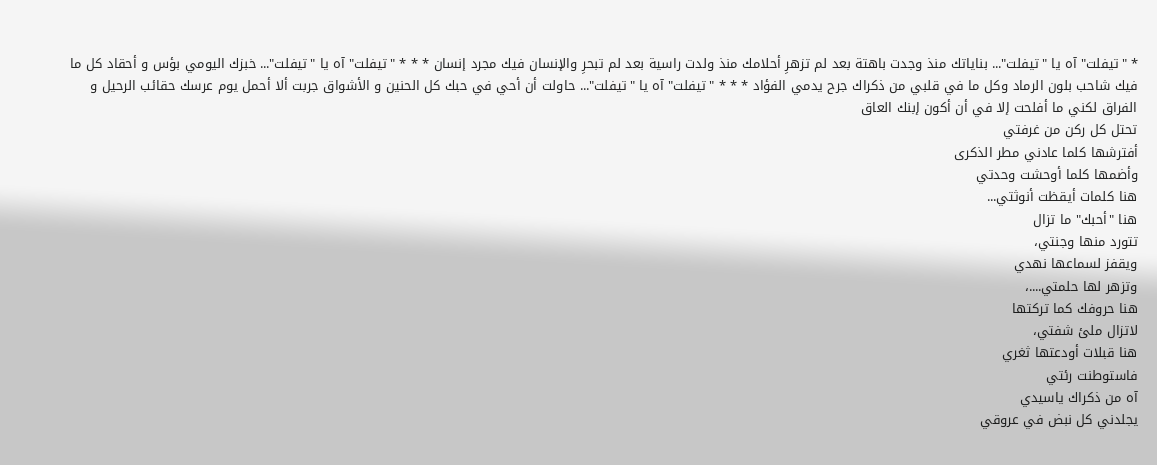* "تيفلت" آه يا "تيفلت"... بناياتك منذ وجدت باهتة بعد لم تزهرِ أحلامك منذ ولدت راسية بعد لم تبحرِ والإنسان فيك مجرد إنسان * * * "تيفلت" آه يا "تيفلت"... خبزك اليومي بؤس و أحقاد كل ما فيك شاحب بلون الرماد وكل ما في قلبي من ذكراك جرح يدمي الفؤاد * * * "تيفلت" آه يا "تيفلت"... حاولت أن أحي في حبك كل الحنين و الأشواق جربت ألا أحمل يوم عرسك حقائب الرحيل و الفراق لكني ما أفلحت إلا في أن أكون إبنك العاق
تحتل كل ركن من غرفتي
أفترشها كلما عادني مطر الذكرى
وأضمها كلما أوحشت وحدتي
هنا كلمات أيقظت أنوثتي...
هنا "أحبك" ما تزال
تتورد منها وجنتي،
ويقفز لسماعها نهدي
وتزهر لها حلمتي....،
هنا حروفك كما تركتها
لاتزال ملئ شفتي،
هنا قبلات أودعتها ثغري
فاستوطنت رئتي
آه من ذكراك ياسيدي
يجلدني كل نبض في عروقي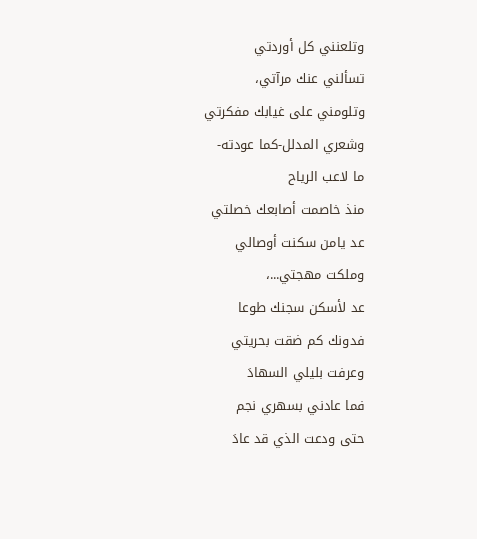وتلعنني كل أوردتي
تسألني عنك مرآتي،
وتلومني على غيابك مفكرتي
وشعري المدلل-كما عودته-
ما لاعب الرياح
منذ خاصمت أصابعك خصلتي
عد يامن سكنت أوصالي
وملكت مهجتي...،
عد لأسكن سجنك طوعا
فدونك كم ضقت بحريتي
وعرفت بليلي السهادَ
فما عادني بسهري نجم
حتى ودعت الذي قد عادَ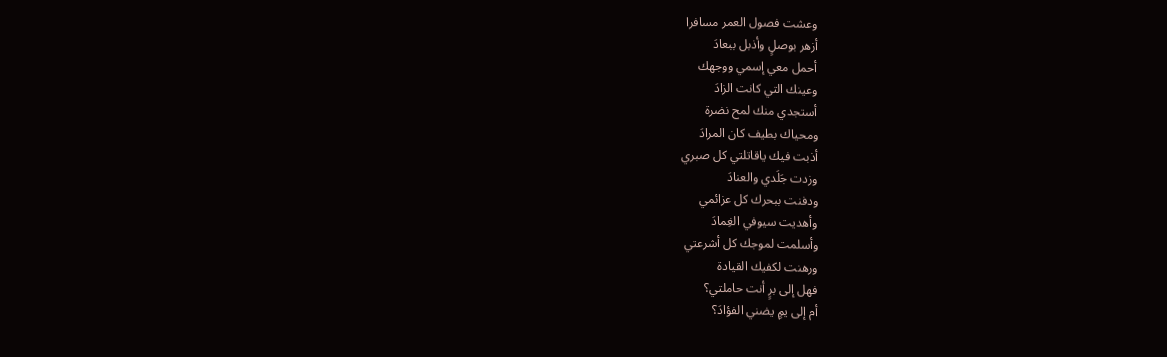وعشت فصول العمر مسافرا
أزهر بوصلٍ وأذبل ببعادَ
أحمل معي إسمي ووجهك
وعينك التي كانت الزادَ
أستجدي منك لمح نضرة
ومحياك بطيف كان المرادَ
أذبت فيك ياقاتلتي كل صبري
وزدت جَلَدي والعنادَ
ودفنت ببحرك كل عزائمي
وأهديت سيوفي الغِمادَ
وأسلمت لموجك كل أشرعتي
ورهنت لكفيك القيادة
فهل إلى برٍ أنت حاملتي؟
أم إلى يمٍ يضني الفؤادَ؟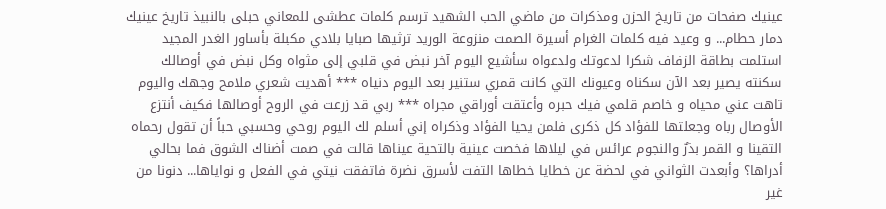عينيك صفحات من تاريخ الحزن ومذكرات من ماضي الحب الشهيد ترسم كلمات عطشى للمعاني حبلى بالنبيذ تاريخ عينيك دمار حطام... و وعيد فيه كلمات الغرام أسيرة الصمت منزوعة الوريد ترثيها صبايا بلادي مكبلة بأساور الغدر المجيد
استلمت بطاقة الزفاف شكرا لدعوتك ولدعواه سأشيع اليوم آخر نبض في قلبي إلى مثواه وكل نبض في أوصالك سكنته يصير بعد الآن سكناه وعيونك التي كانت قمري ستنير بعد اليوم دنياه *** أهديت شعري ملامح وجهك واليوم تاهت عني محياه و خاصم قلمي فيك حبره وأعتقت أوراقي مجراه *** ربي قد زرعت في الروح أوصالها فكيف أنتزع الأوصال رباه وجعلتها للفؤاد كل ذكرى فلمن يحيا الفؤاد وذكراه إني أسلم لك اليوم روحي وحسبي حباً أن تقول رحماه
التقينا و القمر بذرٌ والنجوم عرائس في ليلاها فخصت عينية بالتحية عيناها قالت في صمت أضناك الشوق فما بحالي أدراها؟ وأبعدت الثواني في لحضة عن خطايا خطاها التفت لأسرق نضرة فاتفقت نيتي في الفعل و نواياها... دنونا من غير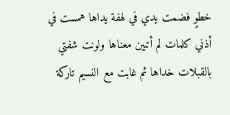خطوٍ فضمت يدي في لهفة يداها همست في أذني كلمات لم أتبين معناها ولونت شفتي بالقبلات خداها ثم غابت مع النسيم تاركة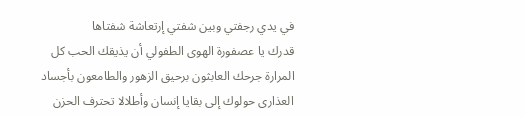في يدي رجفتي وبين شفتي إرتعاشة شفتاها
قدرك يا عصفورة الهوى الطفولي أن يذيقك الحب كل المرارة جرحك العابثون برحيق الزهور والطامعون بأجساد العذارى حولوك إلى بقايا إنسان وأطلالا تحترف الحزن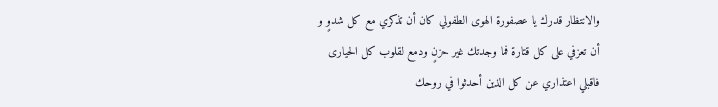والانتظار قدرك يا عصفورة الهوى الطفولي كان أن تذكري مع كل شدوٍ و أن تعزفي على كل قتارة فما وجدتك غير حزنٍ ودمع لقلوب كل الحيارى فاقبلي اعتذاري عن كل الذين أحدثوا في روحك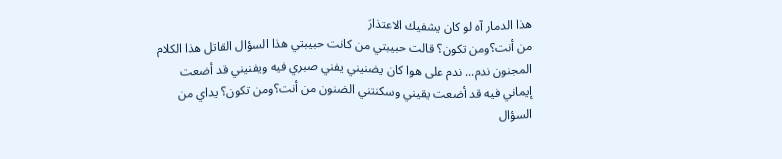هذا الدمار آه لو كان يشفيك الاعتذارَ
من أنت؟ومن تكون؟ قالت حبيبتي من كانت حبيبتي هذا السؤال القاتل هذا الكلام المجنون ندم... ندم على هوا كان يضنيني يفني صبري فيه ويفنيني قد أضعت إيماني فيه قد أضعت يقيني وسكنتني الضنون من أنت؟ومن تكون؟ يداي من السؤال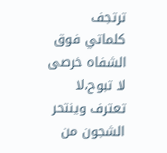ترتجف كلماتي فوق الشفاه خرصى لا تبوح،لا تعترف وينتحر الشجون من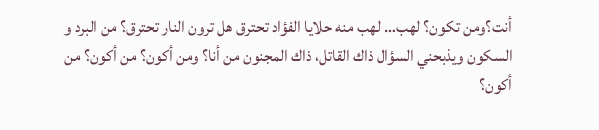أنت؟ومن تكون؟ لهب… لهب منه حلايا الفؤاد تحترق هل ترون النار تحترق؟ من البرد و السكون ويذبحني السؤال ذاك القاتل، ذاك المجنون من أنا؟ ومن أكون؟ من أكون؟ من أكون؟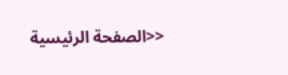<<الصفحة الرئيسية